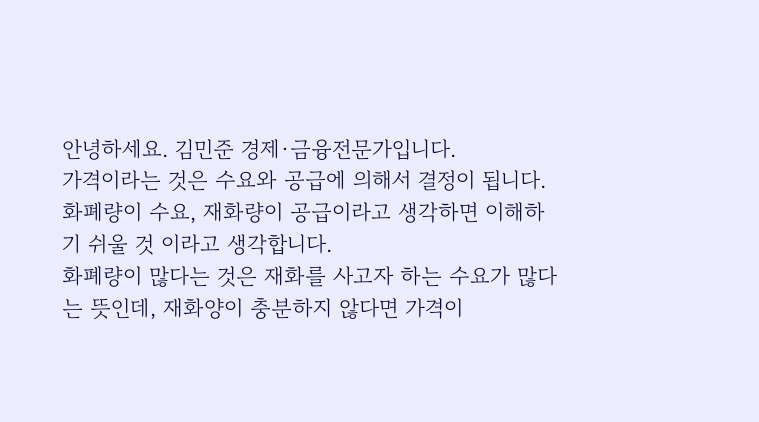안녕하세요. 김민준 경제·금융전문가입니다.
가격이라는 것은 수요와 공급에 의해서 결정이 됩니다. 화폐량이 수요, 재화량이 공급이라고 생각하면 이해하기 쉬울 것 이라고 생각합니다.
화폐량이 많다는 것은 재화를 사고자 하는 수요가 많다는 뜻인데, 재화양이 충분하지 않다면 가격이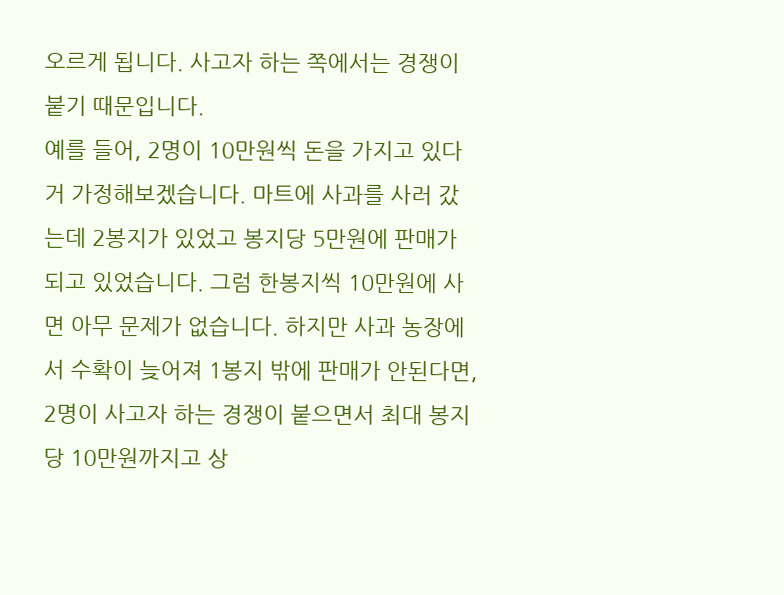오르게 됩니다. 사고자 하는 쪽에서는 경쟁이 붙기 때문입니다.
예를 들어, 2명이 10만원씩 돈을 가지고 있다거 가정해보겠습니다. 마트에 사과를 사러 갔는데 2봉지가 있었고 봉지당 5만원에 판매가 되고 있었습니다. 그럼 한봉지씩 10만원에 사면 아무 문제가 없습니다. 하지만 사과 농장에서 수확이 늦어져 1봉지 밖에 판매가 안된다면, 2명이 사고자 하는 경쟁이 붙으면서 최대 봉지당 10만원까지고 상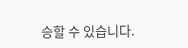승할 수 있습니다.